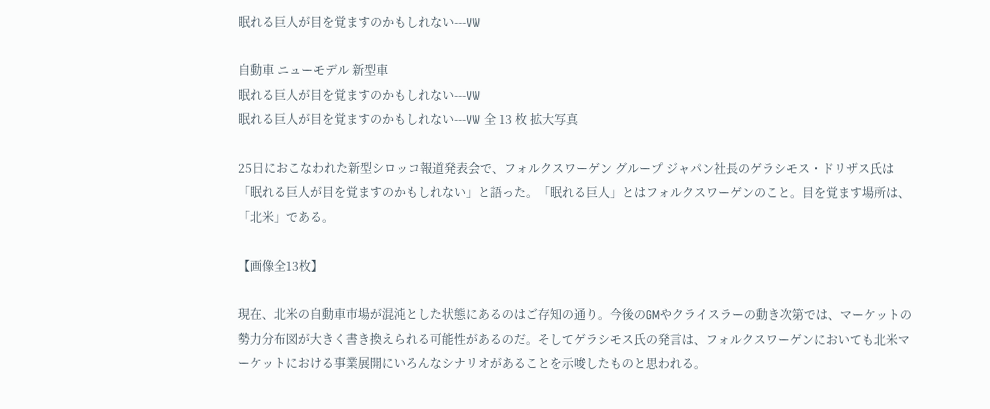眠れる巨人が目を覚ますのかもしれない---VW

自動車 ニューモデル 新型車
眠れる巨人が目を覚ますのかもしれない---VW
眠れる巨人が目を覚ますのかもしれない---VW 全 13 枚 拡大写真

25日におこなわれた新型シロッコ報道発表会で、フォルクスワーゲン グループ ジャパン社長のゲラシモス・ドリザス氏は「眠れる巨人が目を覚ますのかもしれない」と語った。「眠れる巨人」とはフォルクスワーゲンのこと。目を覚ます場所は、「北米」である。

【画像全13枚】

現在、北米の自動車市場が混沌とした状態にあるのはご存知の通り。今後のGMやクライスラーの動き次第では、マーケットの勢力分布図が大きく書き換えられる可能性があるのだ。そしてゲラシモス氏の発言は、フォルクスワーゲンにおいても北米マーケットにおける事業展開にいろんなシナリオがあることを示唆したものと思われる。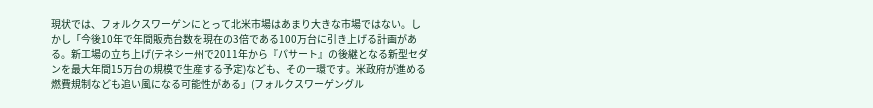現状では、フォルクスワーゲンにとって北米市場はあまり大きな市場ではない。しかし「今後10年で年間販売台数を現在の3倍である100万台に引き上げる計画がある。新工場の立ち上げ(テネシー州で2011年から『パサート』の後継となる新型セダンを最大年間15万台の規模で生産する予定)なども、その一環です。米政府が進める燃費規制なども追い風になる可能性がある」(フォルクスワーゲングル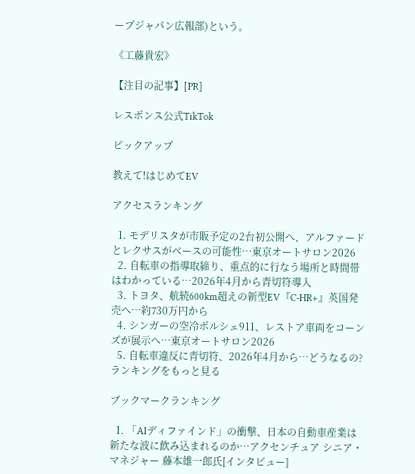ープジャパン広報部)という。

《工藤貴宏》

【注目の記事】[PR]

レスポンス公式TikTok

ピックアップ

教えて!はじめてEV

アクセスランキング

  1. モデリスタが市販予定の2台初公開へ、アルファードとレクサスがベースの可能性…東京オートサロン2026
  2. 自転車の指導取締り、重点的に行なう場所と時間帯はわかっている…2026年4月から青切符導入
  3. トヨタ、航続600km超えの新型EV『C-HR+』英国発売へ…約730万円から
  4. シンガーの空冷ポルシェ911、レストア車両をコーンズが展示へ…東京オートサロン2026
  5. 自転車違反に青切符、2026年4月から…どうなるの?
ランキングをもっと見る

ブックマークランキング

  1. 「AIディファインド」の衝撃、日本の自動車産業は新たな波に飲み込まれるのか…アクセンチュア シニア・マネジャー 藤本雄一郎氏[インタビュー]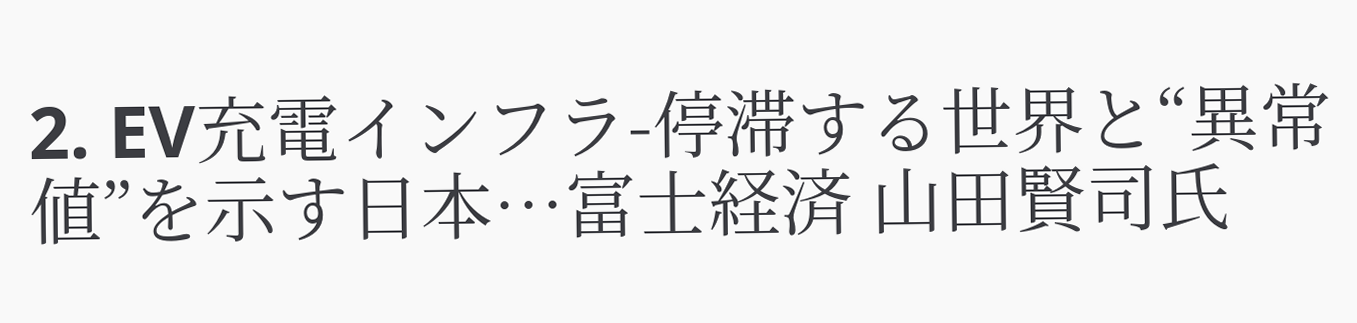2. EV充電インフラ-停滞する世界と“異常値”を示す日本…富士経済 山田賢司氏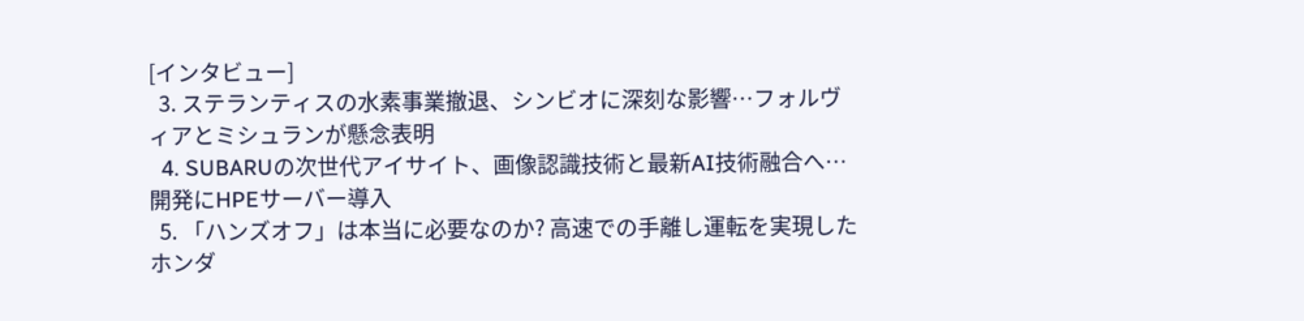[インタビュー]
  3. ステランティスの水素事業撤退、シンビオに深刻な影響…フォルヴィアとミシュランが懸念表明
  4. SUBARUの次世代アイサイト、画像認識技術と最新AI技術融合へ…開発にHPEサーバー導入
  5. 「ハンズオフ」は本当に必要なのか? 高速での手離し運転を実現したホンダ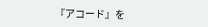『アコード』を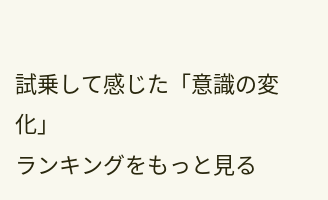試乗して感じた「意識の変化」
ランキングをもっと見る